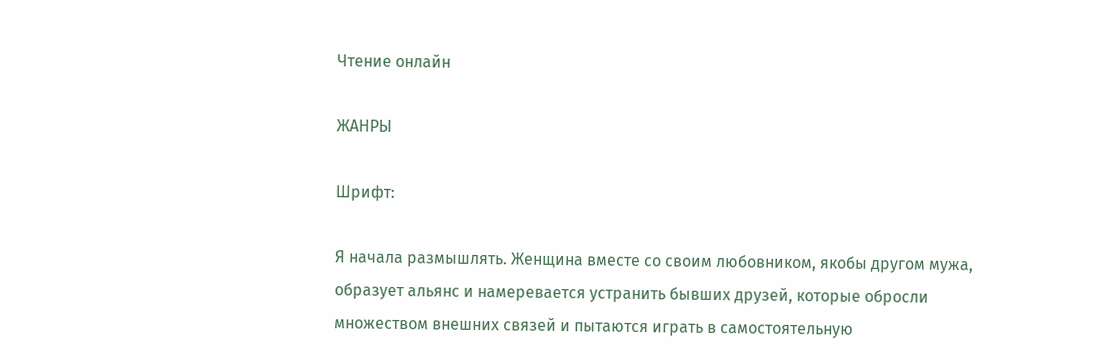Чтение онлайн

ЖАНРЫ

Шрифт:

Я начала размышлять. Женщина вместе со своим любовником, якобы другом мужа, образует альянс и намеревается устранить бывших друзей, которые обросли множеством внешних связей и пытаются играть в самостоятельную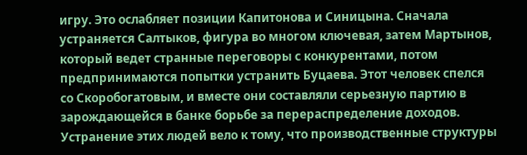игру. Это ослабляет позиции Капитонова и Синицына. Сначала устраняется Салтыков, фигура во многом ключевая, затем Мартынов, который ведет странные переговоры с конкурентами, потом предпринимаются попытки устранить Буцаева. Этот человек спелся со Скоробогатовым, и вместе они составляли серьезную партию в зарождающейся в банке борьбе за перераспределение доходов. Устранение этих людей вело к тому, что производственные структуры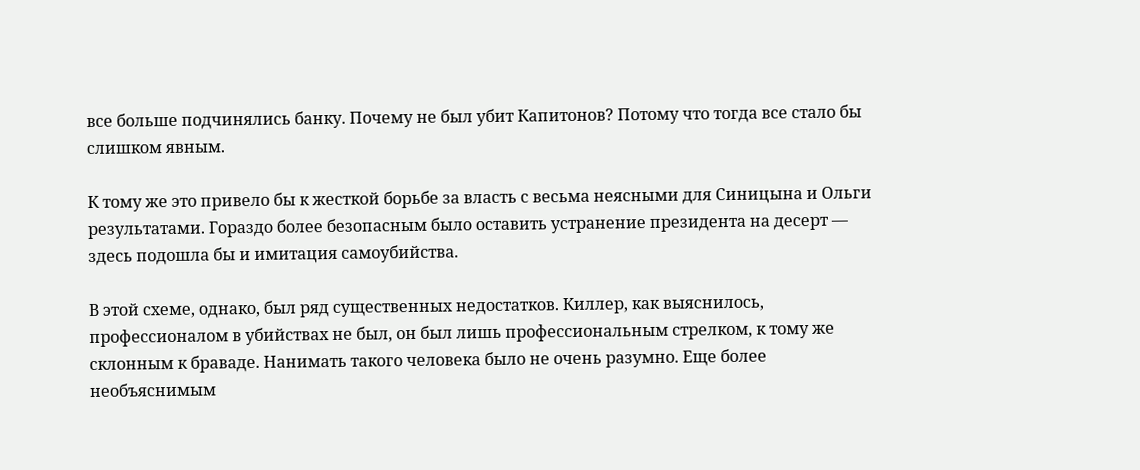все больше подчинялись банку. Почему не был убит Капитонов? Потому что тогда все стало бы слишком явным.

К тому же это привело бы к жесткой борьбе за власть с весьма неясными для Синицына и Ольги результатами. Гораздо более безопасным было оставить устранение президента на десерт — здесь подошла бы и имитация самоубийства.

В этой схеме, однако, был ряд существенных недостатков. Киллер, как выяснилось, профессионалом в убийствах не был, он был лишь профессиональным стрелком, к тому же склонным к браваде. Нанимать такого человека было не очень разумно. Еще более необъяснимым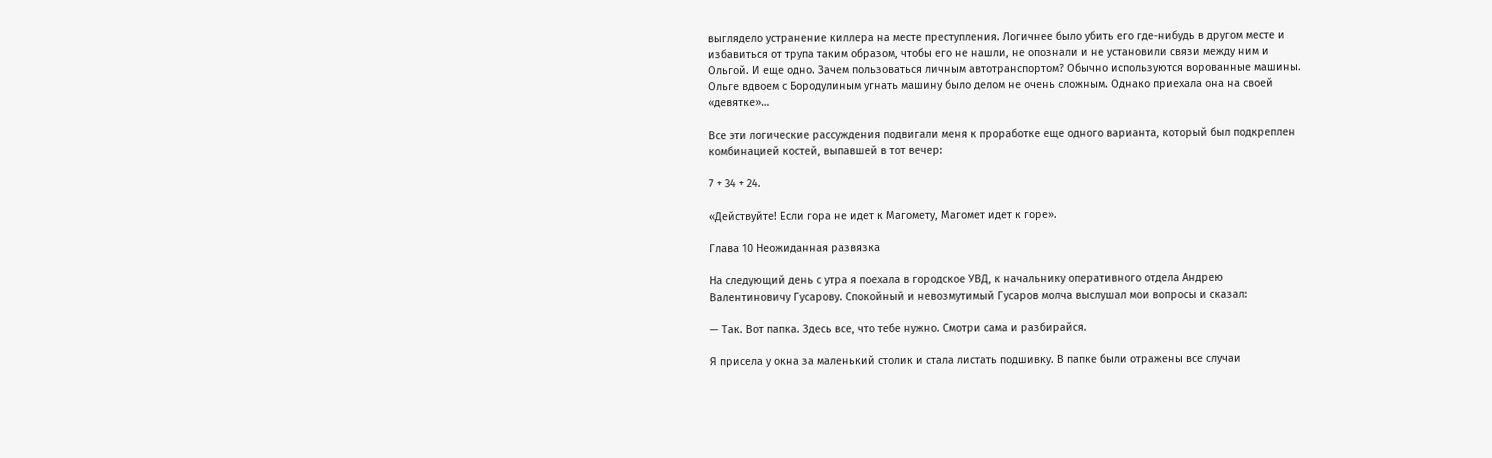выглядело устранение киллера на месте преступления. Логичнее было убить его где-нибудь в другом месте и избавиться от трупа таким образом, чтобы его не нашли, не опознали и не установили связи между ним и Ольгой. И еще одно. Зачем пользоваться личным автотранспортом? Обычно используются ворованные машины. Ольге вдвоем с Бородулиным угнать машину было делом не очень сложным. Однако приехала она на своей «девятке»…

Все эти логические рассуждения подвигали меня к проработке еще одного варианта, который был подкреплен комбинацией костей, выпавшей в тот вечер:

7 + 34 + 24.

«Действуйте! Если гора не идет к Магомету, Магомет идет к горе».

Глава 10 Неожиданная развязка

На следующий день с утра я поехала в городское УВД, к начальнику оперативного отдела Андрею Валентиновичу Гусарову. Спокойный и невозмутимый Гусаров молча выслушал мои вопросы и сказал:

— Так. Вот папка. Здесь все, что тебе нужно. Смотри сама и разбирайся.

Я присела у окна за маленький столик и стала листать подшивку. В папке были отражены все случаи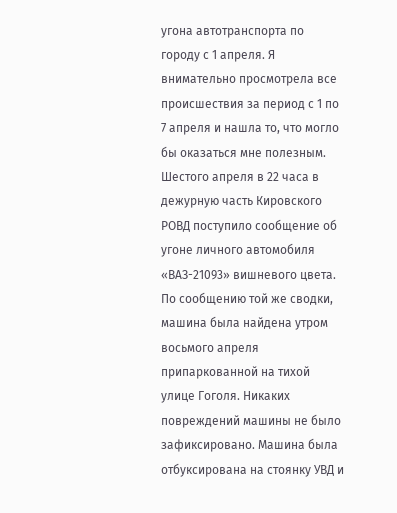угона автотранспорта по городу с 1 апреля. Я внимательно просмотрела все происшествия за период с 1 по 7 апреля и нашла то, что могло бы оказаться мне полезным. Шестого апреля в 22 часа в дежурную часть Кировского РОВД поступило сообщение об угоне личного автомобиля «ВАЗ-21093» вишневого цвета. По сообщению той же сводки, машина была найдена утром восьмого апреля припаркованной на тихой улице Гоголя. Никаких повреждений машины не было зафиксировано. Машина была отбуксирована на стоянку УВД и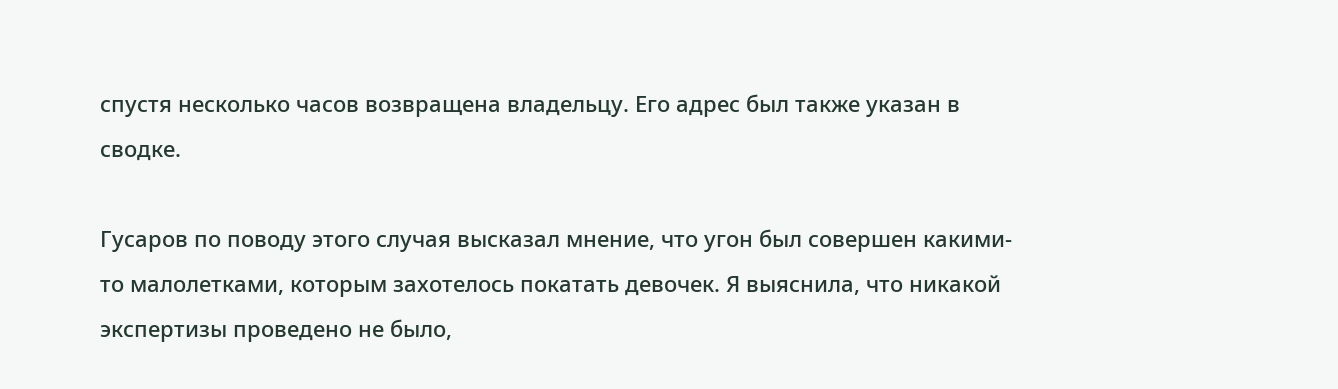спустя несколько часов возвращена владельцу. Его адрес был также указан в сводке.

Гусаров по поводу этого случая высказал мнение, что угон был совершен какими-то малолетками, которым захотелось покатать девочек. Я выяснила, что никакой экспертизы проведено не было,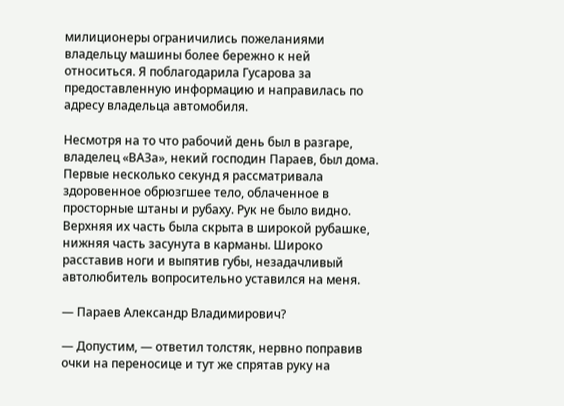милиционеры ограничились пожеланиями владельцу машины более бережно к ней относиться. Я поблагодарила Гусарова за предоставленную информацию и направилась по адресу владельца автомобиля.

Несмотря на то что рабочий день был в разгаре, владелец «ВАЗа», некий господин Параев, был дома. Первые несколько секунд я рассматривала здоровенное обрюзгшее тело, облаченное в просторные штаны и рубаху. Рук не было видно. Верхняя их часть была скрыта в широкой рубашке, нижняя часть засунута в карманы. Широко расставив ноги и выпятив губы, незадачливый автолюбитель вопросительно уставился на меня.

— Параев Александр Владимирович?

— Допустим, — ответил толстяк, нервно поправив очки на переносице и тут же спрятав руку на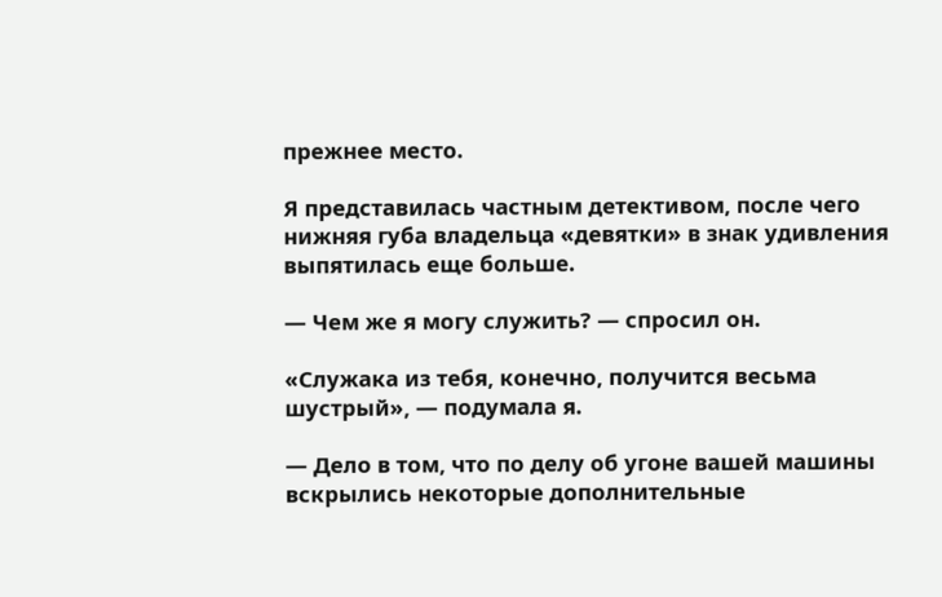прежнее место.

Я представилась частным детективом, после чего нижняя губа владельца «девятки» в знак удивления выпятилась еще больше.

— Чем же я могу служить? — спросил он.

«Служака из тебя, конечно, получится весьма шустрый», — подумала я.

— Дело в том, что по делу об угоне вашей машины вскрылись некоторые дополнительные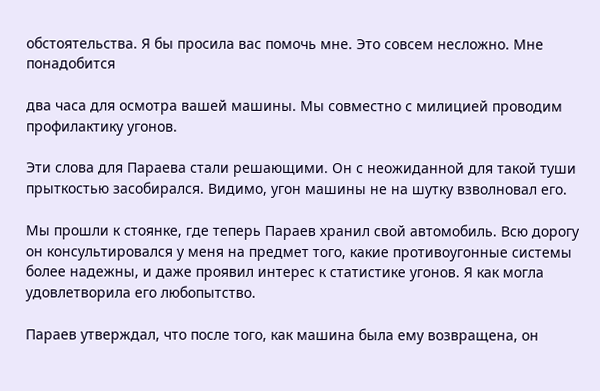обстоятельства. Я бы просила вас помочь мне. Это совсем несложно. Мне понадобится

два часа для осмотра вашей машины. Мы совместно с милицией проводим профилактику угонов.

Эти слова для Параева стали решающими. Он с неожиданной для такой туши прыткостью засобирался. Видимо, угон машины не на шутку взволновал его.

Мы прошли к стоянке, где теперь Параев хранил свой автомобиль. Всю дорогу он консультировался у меня на предмет того, какие противоугонные системы более надежны, и даже проявил интерес к статистике угонов. Я как могла удовлетворила его любопытство.

Параев утверждал, что после того, как машина была ему возвращена, он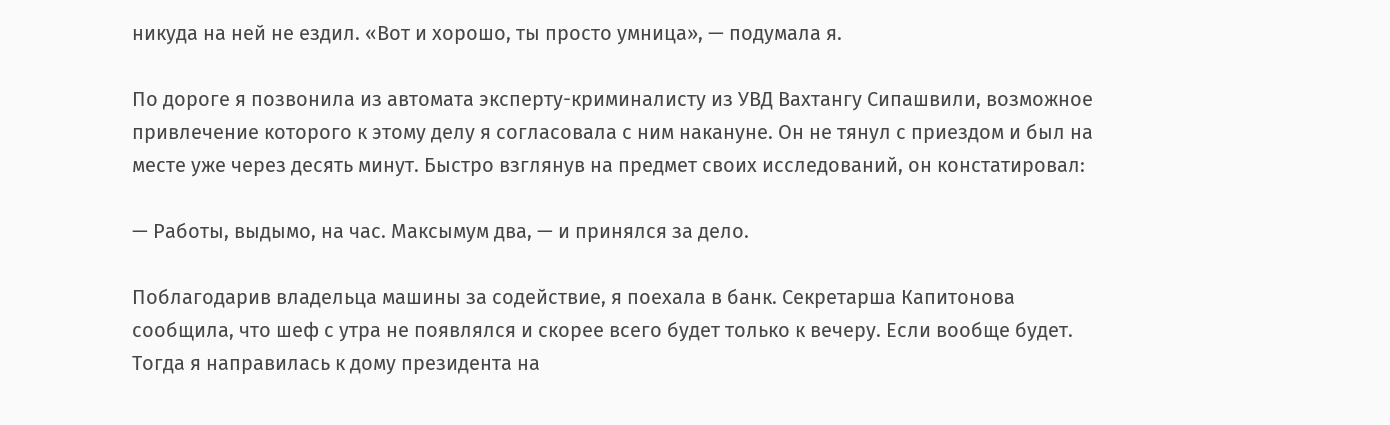никуда на ней не ездил. «Вот и хорошо, ты просто умница», — подумала я.

По дороге я позвонила из автомата эксперту-криминалисту из УВД Вахтангу Сипашвили, возможное привлечение которого к этому делу я согласовала с ним накануне. Он не тянул с приездом и был на месте уже через десять минут. Быстро взглянув на предмет своих исследований, он констатировал:

— Работы, выдымо, на час. Максымум два, — и принялся за дело.

Поблагодарив владельца машины за содействие, я поехала в банк. Секретарша Капитонова сообщила, что шеф с утра не появлялся и скорее всего будет только к вечеру. Если вообще будет. Тогда я направилась к дому президента на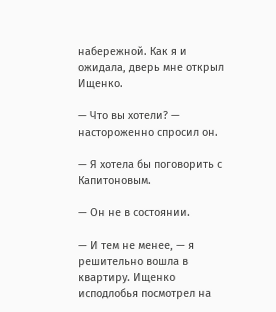набережной. Как я и ожидала, дверь мне открыл Ищенко.

— Что вы хотели? — настороженно спросил он.

— Я хотела бы поговорить с Капитоновым.

— Он не в состоянии.

— И тем не менее, — я решительно вошла в квартиру. Ищенко исподлобья посмотрел на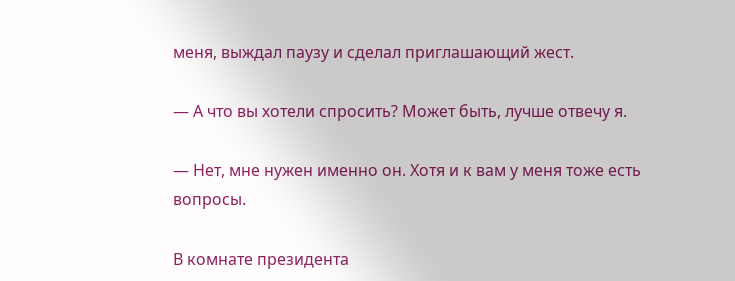меня, выждал паузу и сделал приглашающий жест.

— А что вы хотели спросить? Может быть, лучше отвечу я.

— Нет, мне нужен именно он. Хотя и к вам у меня тоже есть вопросы.

В комнате президента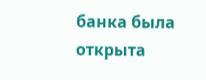банка была открыта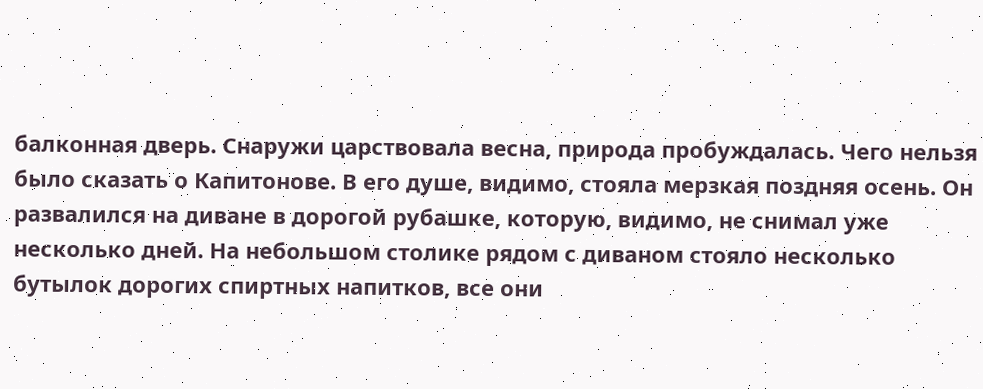балконная дверь. Снаружи царствовала весна, природа пробуждалась. Чего нельзя было сказать о Капитонове. В его душе, видимо, стояла мерзкая поздняя осень. Он развалился на диване в дорогой рубашке, которую, видимо, не снимал уже несколько дней. На небольшом столике рядом с диваном стояло несколько бутылок дорогих спиртных напитков, все они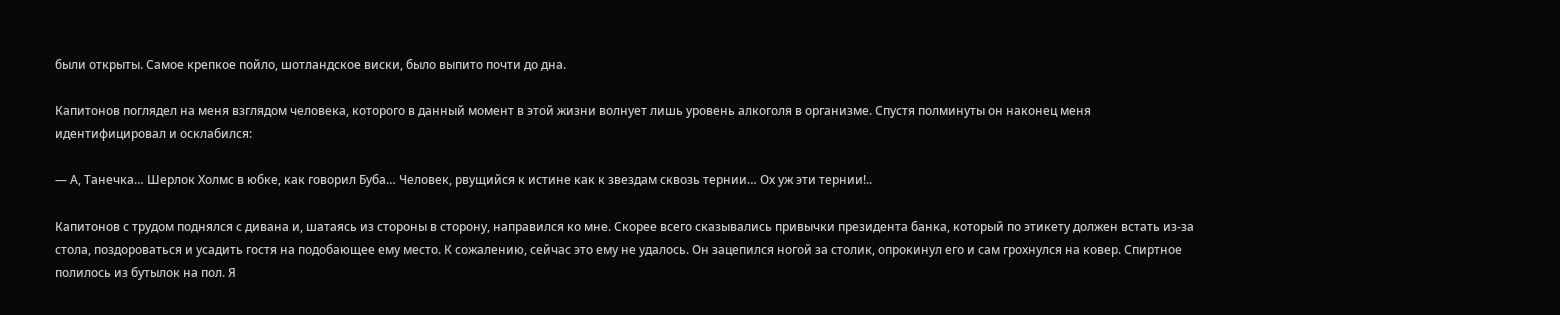были открыты. Самое крепкое пойло, шотландское виски, было выпито почти до дна.

Капитонов поглядел на меня взглядом человека, которого в данный момент в этой жизни волнует лишь уровень алкоголя в организме. Спустя полминуты он наконец меня идентифицировал и осклабился:

— А, Танечка… Шерлок Холмс в юбке, как говорил Буба… Человек, рвущийся к истине как к звездам сквозь тернии… Ох уж эти тернии!..

Капитонов с трудом поднялся с дивана и, шатаясь из стороны в сторону, направился ко мне. Скорее всего сказывались привычки президента банка, который по этикету должен встать из-за стола, поздороваться и усадить гостя на подобающее ему место. К сожалению, сейчас это ему не удалось. Он зацепился ногой за столик, опрокинул его и сам грохнулся на ковер. Спиртное полилось из бутылок на пол. Я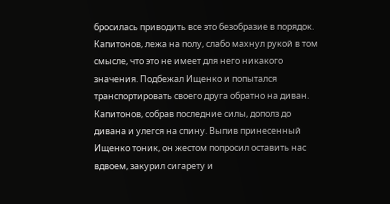бросилась приводить все это безобразие в порядок. Капитонов, лежа на полу, слабо махнул рукой в том смысле, что это не имеет для него никакого значения. Подбежал Ищенко и попытался транспортировать своего друга обратно на диван. Капитонов, собрав последние силы, дополз до дивана и улегся на спину. Выпив принесенный Ищенко тоник, он жестом попросил оставить нас вдвоем, закурил сигарету и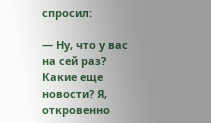спросил:

— Ну, что у вас на сей раз? Какие еще новости? Я, откровенно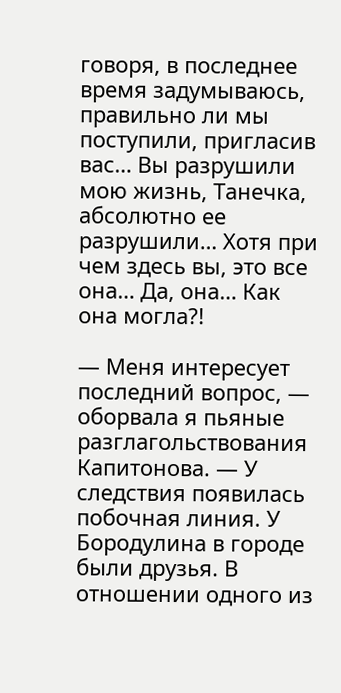говоря, в последнее время задумываюсь, правильно ли мы поступили, пригласив вас… Вы разрушили мою жизнь, Танечка, абсолютно ее разрушили… Хотя при чем здесь вы, это все она… Да, она… Как она могла?!

— Меня интересует последний вопрос, — оборвала я пьяные разглагольствования Капитонова. — У следствия появилась побочная линия. У Бородулина в городе были друзья. В отношении одного из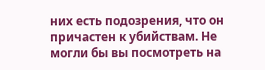них есть подозрения, что он причастен к убийствам. Не могли бы вы посмотреть на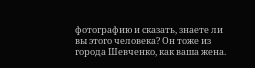фотографию и сказать, знаете ли вы этого человека? Он тоже из города Шевченко, как ваша жена.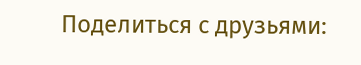Поделиться с друзьями: